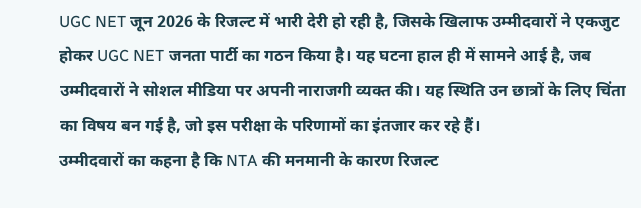UGC NET जून 2026 के रिजल्ट में भारी देरी हो रही है, जिसके खिलाफ उम्मीदवारों ने एकजुट होकर UGC NET जनता पार्टी का गठन किया है। यह घटना हाल ही में सामने आई है, जब उम्मीदवारों ने सोशल मीडिया पर अपनी नाराजगी व्यक्त की। यह स्थिति उन छात्रों के लिए चिंता का विषय बन गई है, जो इस परीक्षा के परिणामों का इंतजार कर रहे हैं।
उम्मीदवारों का कहना है कि NTA की मनमानी के कारण रिजल्ट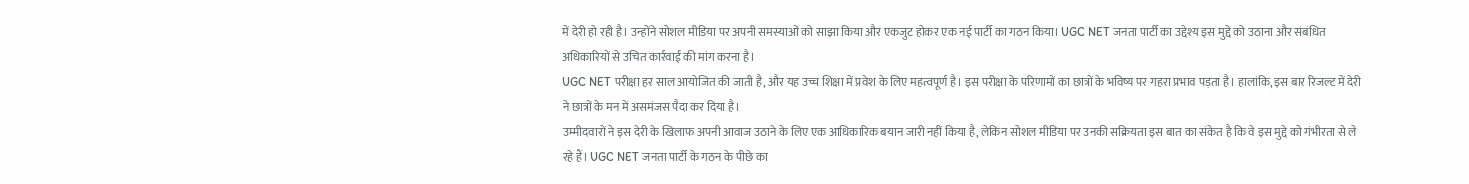में देरी हो रही है। उन्होंने सोशल मीडिया पर अपनी समस्याओं को साझा किया और एकजुट होकर एक नई पार्टी का गठन किया। UGC NET जनता पार्टी का उद्देश्य इस मुद्दे को उठाना और संबंधित अधिकारियों से उचित कार्रवाई की मांग करना है।
UGC NET परीक्षा हर साल आयोजित की जाती है, और यह उच्च शिक्षा में प्रवेश के लिए महत्वपूर्ण है। इस परीक्षा के परिणामों का छात्रों के भविष्य पर गहरा प्रभाव पड़ता है। हालांकि, इस बार रिजल्ट में देरी ने छात्रों के मन में असमंजस पैदा कर दिया है।
उम्मीदवारों ने इस देरी के खिलाफ अपनी आवाज उठाने के लिए एक आधिकारिक बयान जारी नहीं किया है, लेकिन सोशल मीडिया पर उनकी सक्रियता इस बात का संकेत है कि वे इस मुद्दे को गंभीरता से ले रहे हैं। UGC NET जनता पार्टी के गठन के पीछे का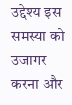उद्देश्य इस समस्या को उजागर करना और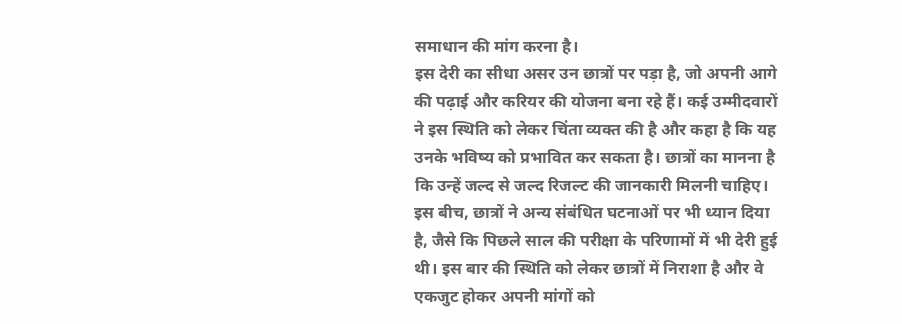समाधान की मांग करना है।
इस देरी का सीधा असर उन छात्रों पर पड़ा है, जो अपनी आगे की पढ़ाई और करियर की योजना बना रहे हैं। कई उम्मीदवारों ने इस स्थिति को लेकर चिंता व्यक्त की है और कहा है कि यह उनके भविष्य को प्रभावित कर सकता है। छात्रों का मानना है कि उन्हें जल्द से जल्द रिजल्ट की जानकारी मिलनी चाहिए।
इस बीच, छात्रों ने अन्य संबंधित घटनाओं पर भी ध्यान दिया है, जैसे कि पिछले साल की परीक्षा के परिणामों में भी देरी हुई थी। इस बार की स्थिति को लेकर छात्रों में निराशा है और वे एकजुट होकर अपनी मांगों को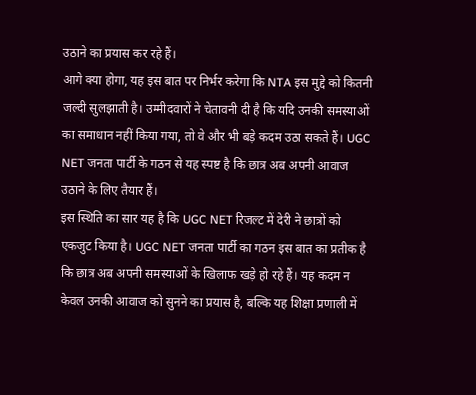उठाने का प्रयास कर रहे हैं।
आगे क्या होगा, यह इस बात पर निर्भर करेगा कि NTA इस मुद्दे को कितनी जल्दी सुलझाती है। उम्मीदवारों ने चेतावनी दी है कि यदि उनकी समस्याओं का समाधान नहीं किया गया, तो वे और भी बड़े कदम उठा सकते हैं। UGC NET जनता पार्टी के गठन से यह स्पष्ट है कि छात्र अब अपनी आवाज उठाने के लिए तैयार हैं।
इस स्थिति का सार यह है कि UGC NET रिजल्ट में देरी ने छात्रों को एकजुट किया है। UGC NET जनता पार्टी का गठन इस बात का प्रतीक है कि छात्र अब अपनी समस्याओं के खिलाफ खड़े हो रहे हैं। यह कदम न केवल उनकी आवाज को सुनने का प्रयास है, बल्कि यह शिक्षा प्रणाली में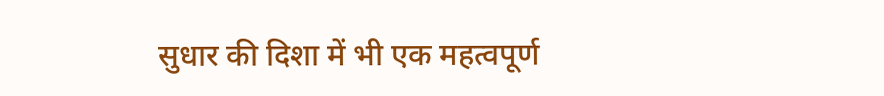सुधार की दिशा में भी एक महत्वपूर्ण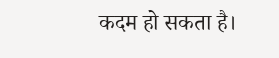कदम हो सकता है।